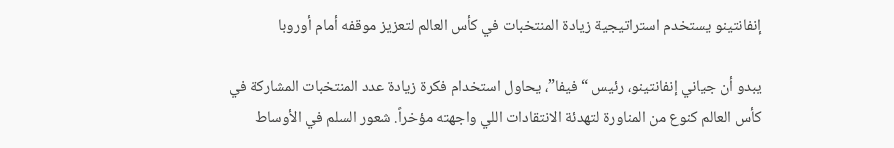إنفانتينو يستخدم استراتيجية زيادة المنتخبات في كأس العالم لتعزيز موقفه أمام أوروبا

يبدو أن جياني إنفانتينو، رئيس “فيفا”، يحاول استخدام فكرة زيادة عدد المنتخبات المشاركة في كأس العالم كنوع من المناورة لتهدئة الانتقادات اللي واجهته مؤخراً. شعور السلم في الأوساط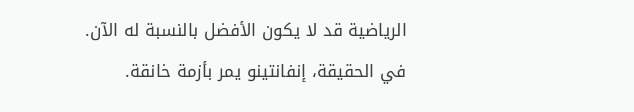الرياضية قد لا يكون الأفضل بالنسبة له الآن.
في الحقيقة، إنفانتينو يمر بأزمة خانقة.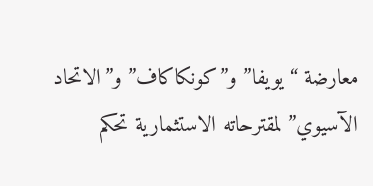معارضة “يويفا” و”كونكاكاف” و”الاتحاد الآسيوي” لمقترحاته الاستثمارية تحكم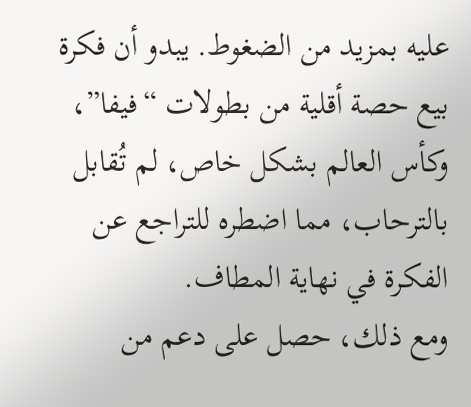عليه بمزيد من الضغوط. يبدو أن فكرة بيع حصة أقلية من بطولات “فيفا”، وكأس العالم بشكل خاص، لم تُقابل بالترحاب، مما اضطره للتراجع عن الفكرة في نهاية المطاف.
ومع ذلك، حصل على دعم من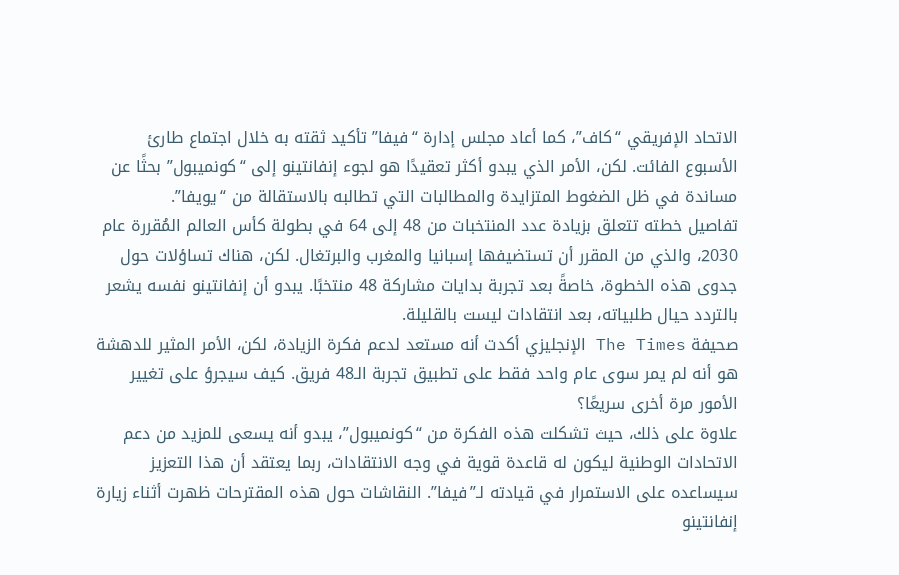الاتحاد الإفريقي “كاف”، كما أعاد مجلس إدارة “فيفا” تأكيد ثقته به خلال اجتماع طارئ الأسبوع الفائت. لكن، الأمر الذي يبدو أكثر تعقيدًا هو لجوء إنفانتينو إلى “كونميبول” بحثًا عن مساندة في ظل الضغوط المتزايدة والمطالبات التي تطالبه بالاستقالة من “يويفا”.
تفاصيل خطته تتعلق بزيادة عدد المنتخبات من 48 إلى 64 في بطولة كأس العالم المُقررة عام 2030، والذي من المقرر أن تستضيفها إسبانيا والمغرب والبرتغال. لكن، هناك تساؤلات حول جدوى هذه الخطوة، خاصةً بعد تجربة بدايات مشاركة 48 منتخبًا. يبدو أن إنفانتينو نفسه يشعر بالتردد حيال طلبياته، بعد انتقادات ليست بالقليلة.
صحيفة The Times الإنجليزي أكدت أنه مستعد لدعم فكرة الزيادة، لكن، الأمر المثير للدهشة هو أنه لم يمر سوى عام واحد فقط على تطبيق تجربة الـ48 فريق. كيف سيجرؤ على تغيير الأمور مرة أخرى سريعًا؟
علاوة على ذلك، حيث تشكلت هذه الفكرة من “كونميبول”، يبدو أنه يسعى للمزيد من دعم الاتحادات الوطنية ليكون له قاعدة قوية في وجه الانتقادات، ربما يعتقد أن هذا التعزيز سيساعده على الاستمرار في قيادته لـ”فيفا”. النقاشات حول هذه المقترحات ظهرت أثناء زيارة إنفانتينو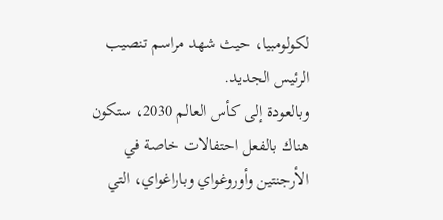لكولومبيا، حيث شهد مراسم تنصيب الرئيس الجديد.
وبالعودة إلى كأس العالم 2030، ستكون هناك بالفعل احتفالات خاصة في الأرجنتين وأوروغواي وباراغواي، التي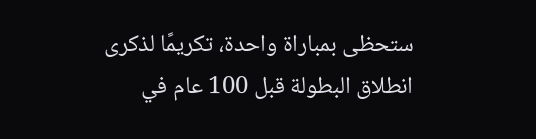ستحظى بمباراة واحدة، تكريمًا لذكرى انطلاق البطولة قبل 100 عام في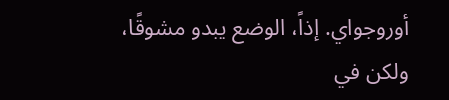أوروجواي. إذاً، الوضع يبدو مشوقًا، ولكن في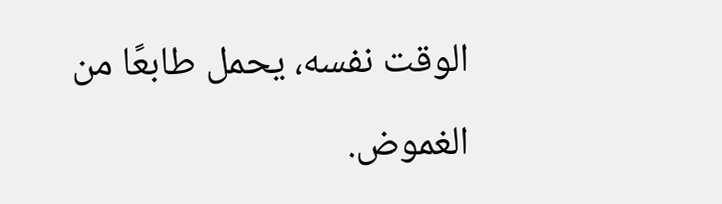الوقت نفسه، يحمل طابعًا من الغموض.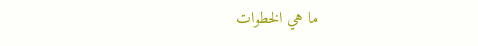ما هي الخطوات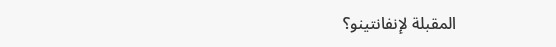المقبلة لإنفانتينو؟